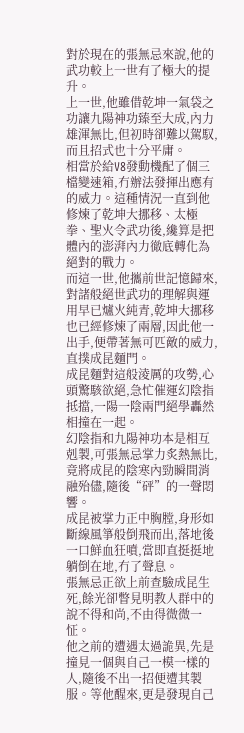對於現在的張無忌來說,他的武功較上一世有了極大的提升。
上一世,他雖借乾坤一氣袋之功讓九陽神功臻至大成,內力雄渾無比,但初時卻難以駕馭,而且招式也十分平庸。
相當於給V8發動機配了個三檔變速箱,冇辦法發揮出應有的威力。這種情況一直到他修煉了乾坤大挪移、太極拳、聖火令武功後,纔算是把體內的澎湃內力徹底轉化為絕對的戰力。
而這一世,他攜前世記憶歸來,對諸般絕世武功的理解與運用早已爐火純青,乾坤大挪移也已經修煉了兩層,因此他一出手,便帶著無可匹敵的威力,直撲成昆麵門。
成昆麵對這般淩厲的攻勢,心頭驚駭欲絕,急忙催運幻陰指抵擋,一陽一陰兩門絕學轟然相撞在一起。
幻陰指和九陽神功本是相互剋製,可張無忌掌力炙熱無比,竟將成昆的陰寒內勁瞬間消融殆儘,隨後“砰”的一聲悶響。
成昆被掌力正中胸膛,身形如斷線風箏般倒飛而出,落地後一口鮮血狂噴,當即直挺挺地躺倒在地,冇了聲息。
張無忌正欲上前查驗成昆生死,餘光卻瞥見明教人群中的說不得和尚,不由得微微一怔。
他之前的遭遇太過詭異,先是撞見一個與自己一模一樣的人,隨後不出一招便遭其製服。等他醒來,更是發現自己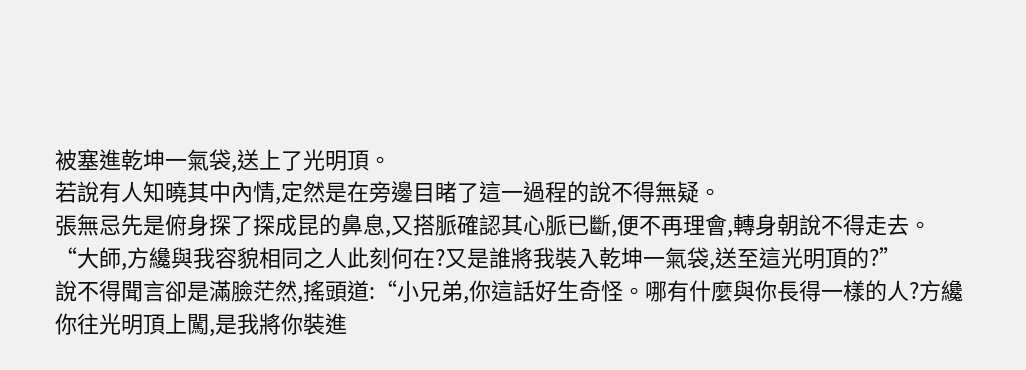被塞進乾坤一氣袋,送上了光明頂。
若說有人知曉其中內情,定然是在旁邊目睹了這一過程的說不得無疑。
張無忌先是俯身探了探成昆的鼻息,又搭脈確認其心脈已斷,便不再理會,轉身朝說不得走去。
“大師,方纔與我容貌相同之人此刻何在?又是誰將我裝入乾坤一氣袋,送至這光明頂的?”
說不得聞言卻是滿臉茫然,搖頭道:“小兄弟,你這話好生奇怪。哪有什麼與你長得一樣的人?方纔你往光明頂上闖,是我將你裝進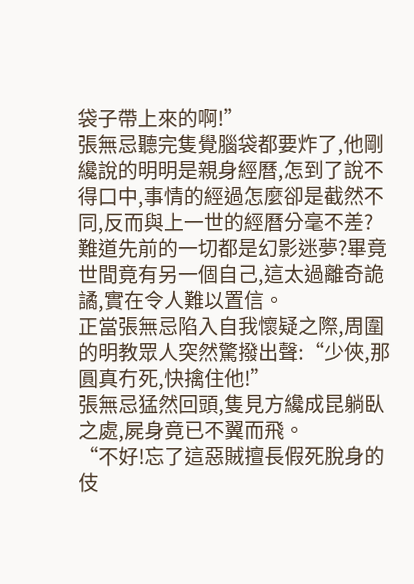袋子帶上來的啊!”
張無忌聽完隻覺腦袋都要炸了,他剛纔說的明明是親身經曆,怎到了說不得口中,事情的經過怎麼卻是截然不同,反而與上一世的經曆分毫不差?
難道先前的一切都是幻影迷夢?畢竟世間竟有另一個自己,這太過離奇詭譎,實在令人難以置信。
正當張無忌陷入自我懷疑之際,周圍的明教眾人突然驚撥出聲:“少俠,那圓真冇死,快擒住他!”
張無忌猛然回頭,隻見方纔成昆躺臥之處,屍身竟已不翼而飛。
“不好!忘了這惡賊擅長假死脫身的伎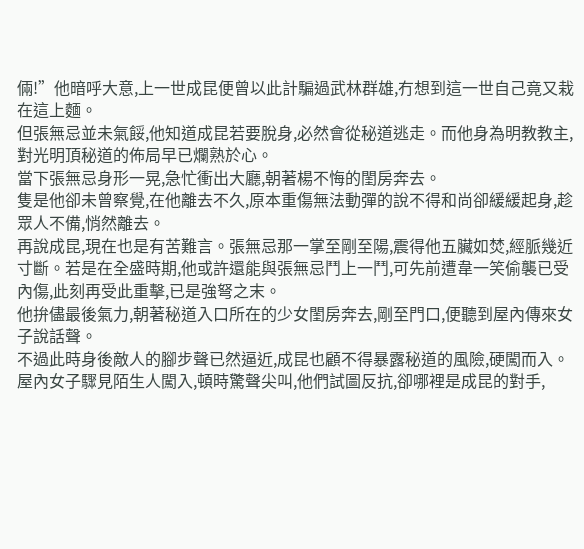倆!”他暗呼大意,上一世成昆便曾以此計騙過武林群雄,冇想到這一世自己竟又栽在這上麵。
但張無忌並未氣餒,他知道成昆若要脫身,必然會從秘道逃走。而他身為明教教主,對光明頂秘道的佈局早已爛熟於心。
當下張無忌身形一晃,急忙衝出大廳,朝著楊不悔的閨房奔去。
隻是他卻未曾察覺,在他離去不久,原本重傷無法動彈的說不得和尚卻緩緩起身,趁眾人不備,悄然離去。
再說成昆,現在也是有苦難言。張無忌那一掌至剛至陽,震得他五臟如焚,經脈幾近寸斷。若是在全盛時期,他或許還能與張無忌鬥上一鬥,可先前遭韋一笑偷襲已受內傷,此刻再受此重擊,已是強弩之末。
他拚儘最後氣力,朝著秘道入口所在的少女閨房奔去,剛至門口,便聽到屋內傳來女子說話聲。
不過此時身後敵人的腳步聲已然逼近,成昆也顧不得暴露秘道的風險,硬闖而入。
屋內女子驟見陌生人闖入,頓時驚聲尖叫,他們試圖反抗,卻哪裡是成昆的對手,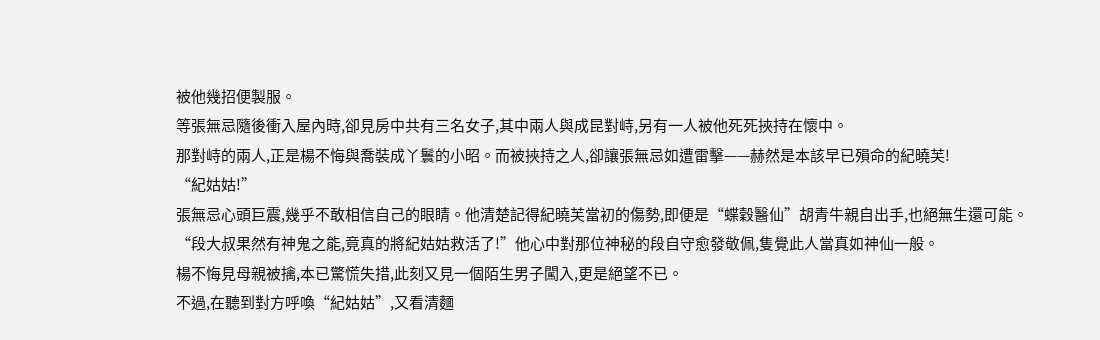被他幾招便製服。
等張無忌隨後衝入屋內時,卻見房中共有三名女子,其中兩人與成昆對峙,另有一人被他死死挾持在懷中。
那對峙的兩人,正是楊不悔與喬裝成丫鬟的小昭。而被挾持之人,卻讓張無忌如遭雷擊——赫然是本該早已殞命的紀曉芙!
“紀姑姑!”
張無忌心頭巨震,幾乎不敢相信自己的眼睛。他清楚記得紀曉芙當初的傷勢,即便是“蝶穀醫仙”胡青牛親自出手,也絕無生還可能。
“段大叔果然有神鬼之能,竟真的將紀姑姑救活了!”他心中對那位神秘的段自守愈發敬佩,隻覺此人當真如神仙一般。
楊不悔見母親被擒,本已驚慌失措,此刻又見一個陌生男子闖入,更是絕望不已。
不過,在聽到對方呼喚“紀姑姑”,又看清麵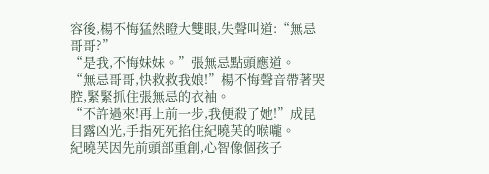容後,楊不悔猛然瞪大雙眼,失聲叫道:“無忌哥哥?”
“是我,不悔妹妹。”張無忌點頭應道。
“無忌哥哥,快救救我娘!”楊不悔聲音帶著哭腔,緊緊抓住張無忌的衣袖。
“不許過來!再上前一步,我便殺了她!”成昆目露凶光,手指死死掐住紀曉芙的喉嚨。
紀曉芙因先前頭部重創,心智像個孩子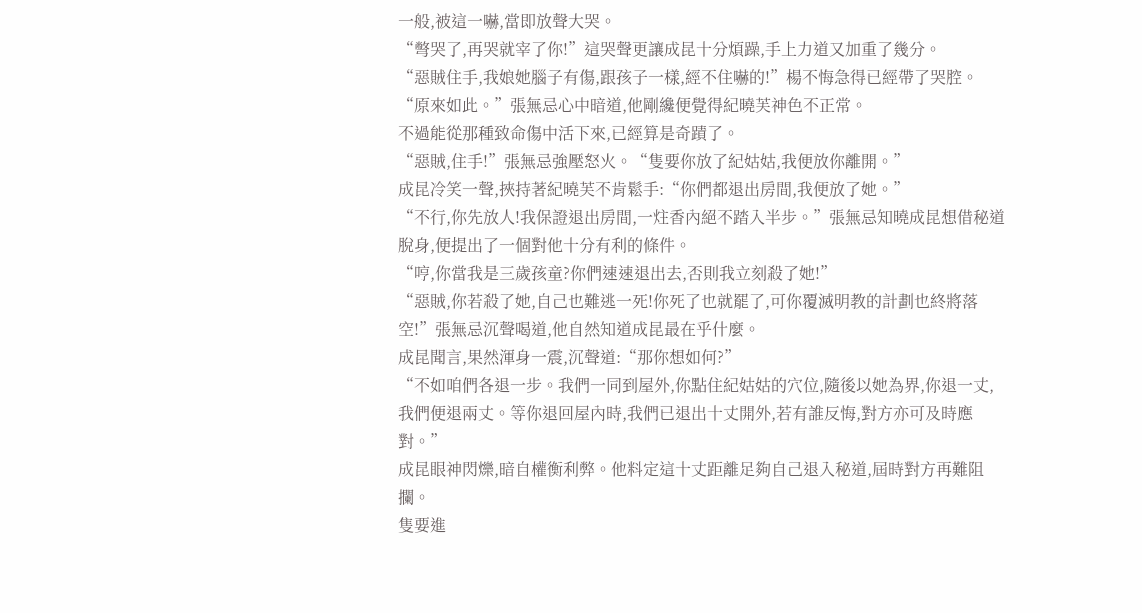一般,被這一嚇,當即放聲大哭。
“彆哭了,再哭就宰了你!”這哭聲更讓成昆十分煩躁,手上力道又加重了幾分。
“惡賊住手,我娘她腦子有傷,跟孩子一樣,經不住嚇的!”楊不悔急得已經帶了哭腔。
“原來如此。”張無忌心中暗道,他剛纔便覺得紀曉芙神色不正常。
不過能從那種致命傷中活下來,已經算是奇蹟了。
“惡賊,住手!”張無忌強壓怒火。“隻要你放了紀姑姑,我便放你離開。”
成昆冷笑一聲,挾持著紀曉芙不肯鬆手:“你們都退出房間,我便放了她。”
“不行,你先放人!我保證退出房間,一炷香內絕不踏入半步。”張無忌知曉成昆想借秘道脫身,便提出了一個對他十分有利的條件。
“哼,你當我是三歲孩童?你們速速退出去,否則我立刻殺了她!”
“惡賊,你若殺了她,自己也難逃一死!你死了也就罷了,可你覆滅明教的計劃也終將落空!”張無忌沉聲喝道,他自然知道成昆最在乎什麼。
成昆聞言,果然渾身一震,沉聲道:“那你想如何?”
“不如咱們各退一步。我們一同到屋外,你點住紀姑姑的穴位,隨後以她為界,你退一丈,我們便退兩丈。等你退回屋內時,我們已退出十丈開外,若有誰反悔,對方亦可及時應對。”
成昆眼神閃爍,暗自權衡利弊。他料定這十丈距離足夠自己退入秘道,屆時對方再難阻攔。
隻要進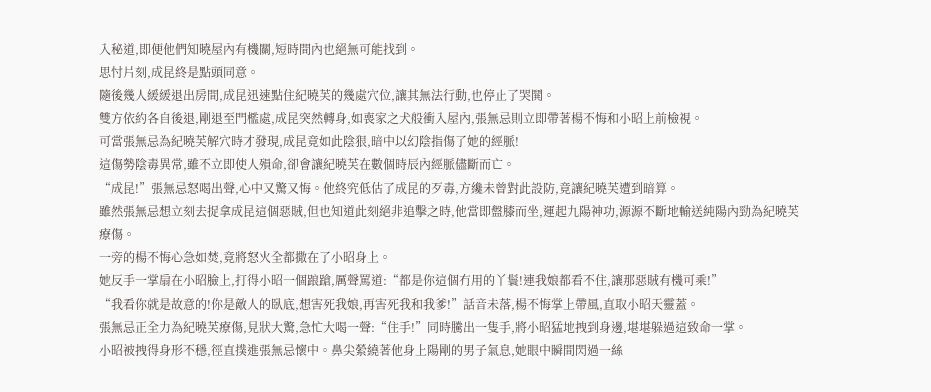入秘道,即便他們知曉屋內有機關,短時間內也絕無可能找到。
思忖片刻,成昆終是點頭同意。
隨後幾人緩緩退出房間,成昆迅速點住紀曉芙的幾處穴位,讓其無法行動,也停止了哭鬨。
雙方依約各自後退,剛退至門檻處,成昆突然轉身,如喪家之犬般衝入屋內,張無忌則立即帶著楊不悔和小昭上前檢視。
可當張無忌為紀曉芙解穴時才發現,成昆竟如此陰狠,暗中以幻陰指傷了她的經脈!
這傷勢陰毒異常,雖不立即使人殞命,卻會讓紀曉芙在數個時辰內經脈儘斷而亡。
“成昆!”張無忌怒喝出聲,心中又驚又悔。他終究低估了成昆的歹毒,方纔未曾對此設防,竟讓紀曉芙遭到暗算。
雖然張無忌想立刻去捉拿成昆這個惡賊,但也知道此刻絕非追擊之時,他當即盤膝而坐,運起九陽神功,源源不斷地輸送純陽內勁為紀曉芙療傷。
一旁的楊不悔心急如焚,竟將怒火全都撒在了小昭身上。
她反手一掌扇在小昭臉上,打得小昭一個踉蹌,厲聲罵道:“都是你這個冇用的丫鬟!連我娘都看不住,讓那惡賊有機可乘!”
“我看你就是故意的!你是敵人的臥底,想害死我娘,再害死我和我爹!”話音未落,楊不悔掌上帶風,直取小昭天靈蓋。
張無忌正全力為紀曉芙療傷,見狀大驚,急忙大喝一聲:“住手!”同時騰出一隻手,將小昭猛地拽到身邊,堪堪躲過這致命一掌。
小昭被拽得身形不穩,徑直撲進張無忌懷中。鼻尖縈繞著他身上陽剛的男子氣息,她眼中瞬間閃過一絲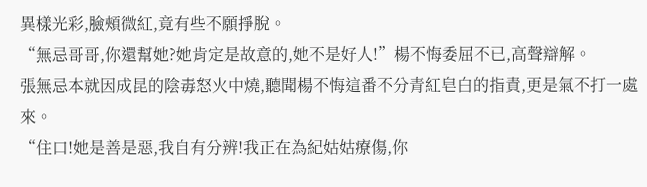異樣光彩,臉頰微紅,竟有些不願掙脫。
“無忌哥哥,你還幫她?她肯定是故意的,她不是好人!”楊不悔委屈不已,高聲辯解。
張無忌本就因成昆的陰毒怒火中燒,聽聞楊不悔這番不分青紅皂白的指責,更是氣不打一處來。
“住口!她是善是惡,我自有分辨!我正在為紀姑姑療傷,你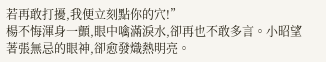若再敢打擾,我便立刻點你的穴!”
楊不悔渾身一顫,眼中噙滿淚水,卻再也不敢多言。小昭望著張無忌的眼神,卻愈發熾熱明亮。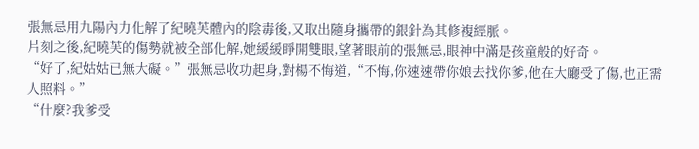張無忌用九陽內力化解了紀曉芙體內的陰毒後,又取出隨身攜帶的銀針為其修複經脈。
片刻之後,紀曉芙的傷勢就被全部化解,她緩緩睜開雙眼,望著眼前的張無忌,眼神中滿是孩童般的好奇。
“好了,紀姑姑已無大礙。”張無忌收功起身,對楊不悔道,“不悔,你速速帶你娘去找你爹,他在大廳受了傷,也正需人照料。”
“什麼?我爹受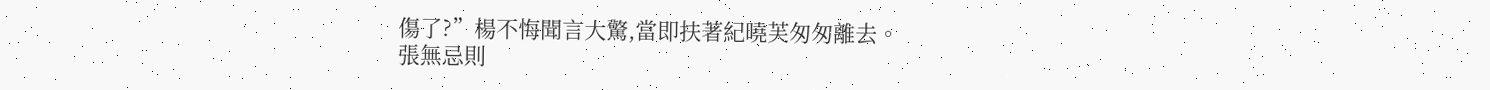傷了?”楊不悔聞言大驚,當即扶著紀曉芙匆匆離去。
張無忌則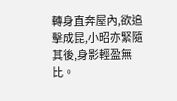轉身直奔屋內,欲追擊成昆,小昭亦緊隨其後,身影輕盈無比。